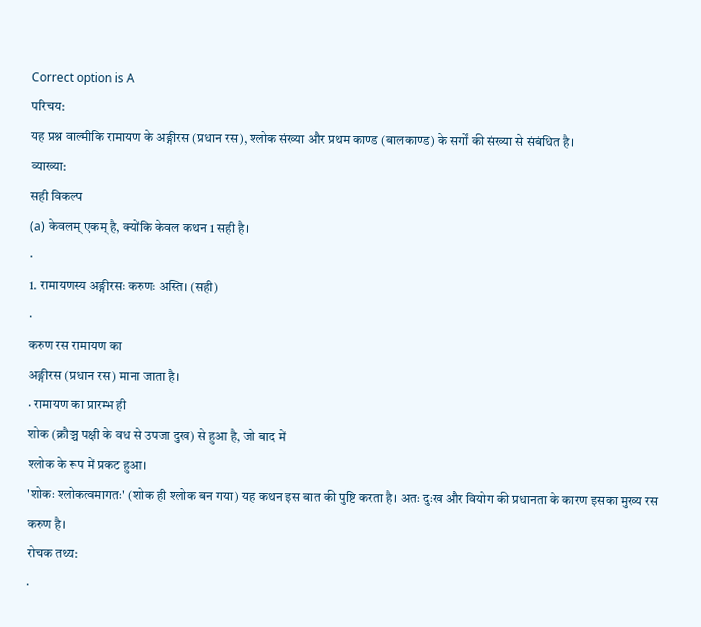Correct option is A
परिचय:
यह प्रश्न वाल्मीकि रामायण के अङ्गीरस (प्रधान रस), श्लोक संख्या और प्रथम काण्ड (बालकाण्ड) के सर्गों की संख्या से संबंधित है।
व्याख्या:
सही विकल्प
(a) केवलम् एकम् है, क्योंकि केवल कथन 1 सही है।
·
1. रामायणस्य अङ्गीरसः करुणः अस्ति। (सही)
·
करुण रस रामायण का
अङ्गीरस (प्रधान रस) माना जाता है।
· रामायण का प्रारम्भ ही
शोक (क्रौञ्च पक्षी के वध से उपजा दुख) से हुआ है, जो बाद में
श्लोक के रूप में प्रकट हुआ।
'शोकः श्लोकत्वमागतः' (शोक ही श्लोक बन गया) यह कथन इस बात की पुष्टि करता है। अतः दुःख और वियोग की प्रधानता के कारण इसका मुख्य रस करुण है।
रोचक तथ्य:
·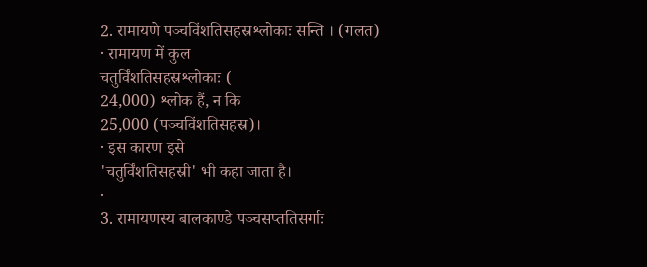2. रामायणे पञ्चविंशतिसहस्रश्लोकाः सन्ति । (गलत)
· रामायण में कुल
चतुर्विंशतिसहस्रश्लोकाः (
24,000) श्लोक हैं, न कि
25,000 (पञ्चविंशतिसहस्र)।
· इस कारण इसे
'चतुर्विंशतिसहस्री' भी कहा जाता है।
·
3. रामायणस्य बालकाण्डे पञ्चसप्ततिसर्गाः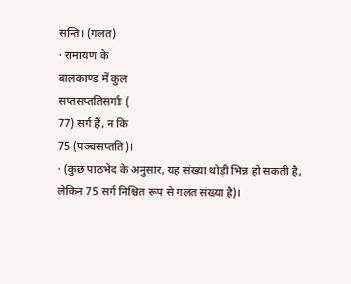सन्ति। (गलत)
· रामायण के
बालकाण्ड में कुल
सप्तसप्ततिसर्गाः (
77) सर्ग हैं, न कि
75 (पञ्चसप्तति)।
· (कुछ पाठभेद के अनुसार, यह संख्या थोड़ी भिन्न हो सकती है, लेकिन 75 सर्ग निश्चित रूप से गलत संख्या है)।